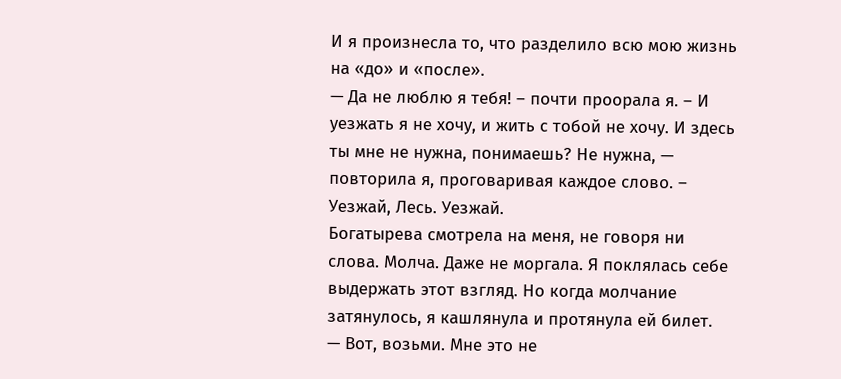И я произнесла то, что разделило всю мою жизнь на «до» и «после».
— Да не люблю я тебя! – почти проорала я. – И уезжать я не хочу, и жить с тобой не хочу. И здесь ты мне не нужна, понимаешь? Не нужна, — повторила я, проговаривая каждое слово. – Уезжай, Лесь. Уезжай.
Богатырева смотрела на меня, не говоря ни слова. Молча. Даже не моргала. Я поклялась себе выдержать этот взгляд. Но когда молчание затянулось, я кашлянула и протянула ей билет.
— Вот, возьми. Мне это не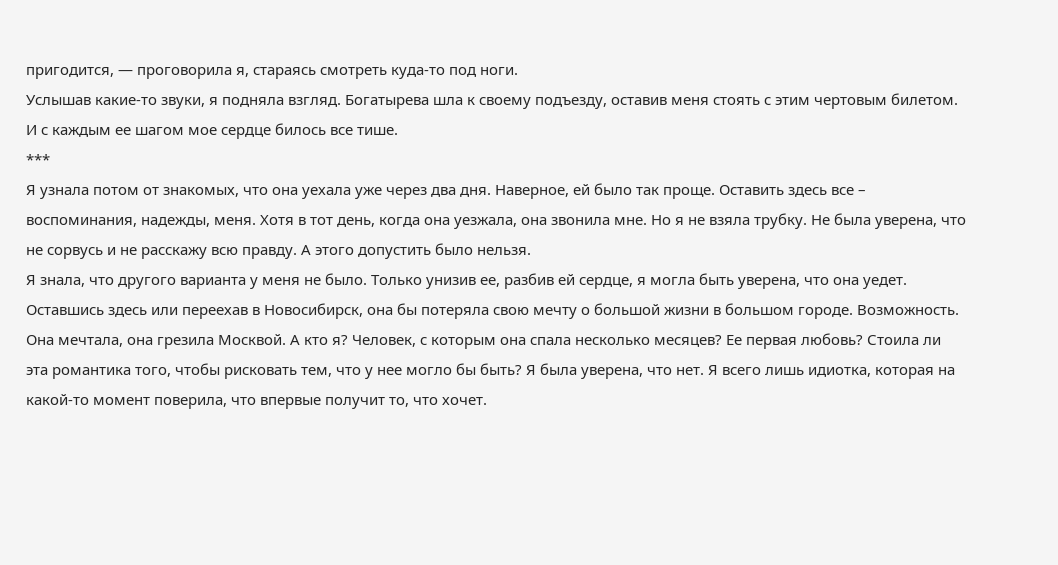пригодится, — проговорила я, стараясь смотреть куда-то под ноги.
Услышав какие-то звуки, я подняла взгляд. Богатырева шла к своему подъезду, оставив меня стоять с этим чертовым билетом. И с каждым ее шагом мое сердце билось все тише.
***
Я узнала потом от знакомых, что она уехала уже через два дня. Наверное, ей было так проще. Оставить здесь все – воспоминания, надежды, меня. Хотя в тот день, когда она уезжала, она звонила мне. Но я не взяла трубку. Не была уверена, что не сорвусь и не расскажу всю правду. А этого допустить было нельзя.
Я знала, что другого варианта у меня не было. Только унизив ее, разбив ей сердце, я могла быть уверена, что она уедет. Оставшись здесь или переехав в Новосибирск, она бы потеряла свою мечту о большой жизни в большом городе. Возможность. Она мечтала, она грезила Москвой. А кто я? Человек, с которым она спала несколько месяцев? Ее первая любовь? Стоила ли эта романтика того, чтобы рисковать тем, что у нее могло бы быть? Я была уверена, что нет. Я всего лишь идиотка, которая на какой-то момент поверила, что впервые получит то, что хочет.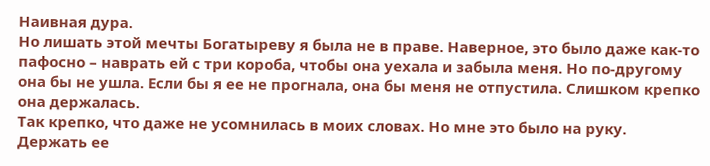Наивная дура.
Но лишать этой мечты Богатыреву я была не в праве. Наверное, это было даже как-то пафосно – наврать ей с три короба, чтобы она уехала и забыла меня. Но по-другому она бы не ушла. Если бы я ее не прогнала, она бы меня не отпустила. Слишком крепко она держалась.
Так крепко, что даже не усомнилась в моих словах. Но мне это было на руку. Держать ее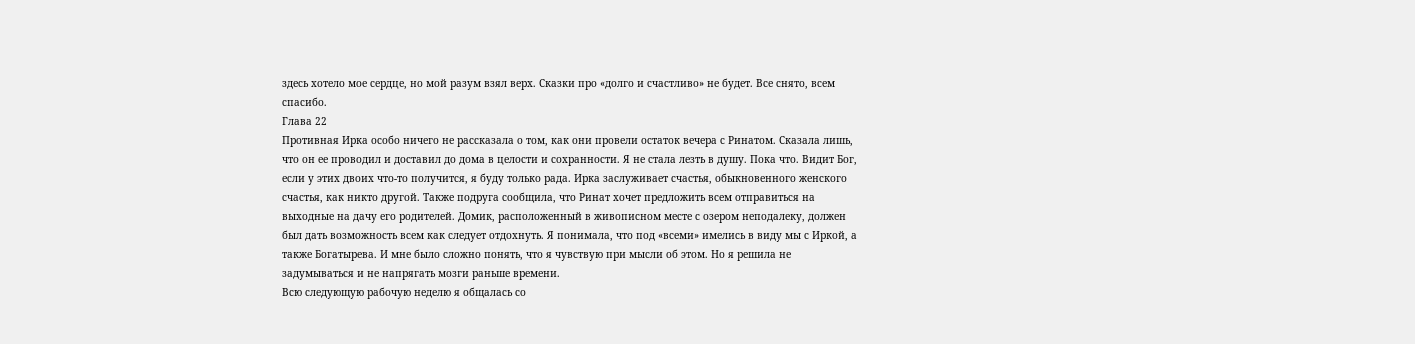здесь хотело мое сердце, но мой разум взял верх. Сказки про «долго и счастливо» не будет. Все снято, всем спасибо.
Глава 22
Противная Ирка особо ничего не рассказала о том, как они провели остаток вечера с Ринатом. Сказала лишь, что он ее проводил и доставил до дома в целости и сохранности. Я не стала лезть в душу. Пока что. Видит Бог, если у этих двоих что-то получится, я буду только рада. Ирка заслуживает счастья, обыкновенного женского счастья, как никто другой. Также подруга сообщила, что Ринат хочет предложить всем отправиться на выходные на дачу его родителей. Домик, расположенный в живописном месте с озером неподалеку, должен был дать возможность всем как следует отдохнуть. Я понимала, что под «всеми» имелись в виду мы с Иркой, а также Богатырева. И мне было сложно понять, что я чувствую при мысли об этом. Но я решила не задумываться и не напрягать мозги раньше времени.
Всю следующую рабочую неделю я общалась со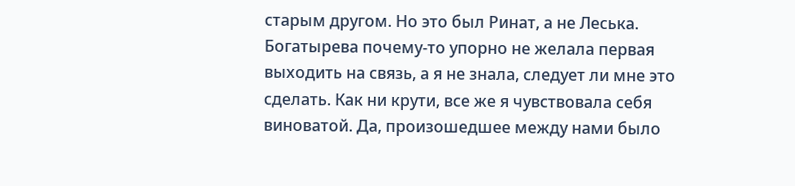старым другом. Но это был Ринат, а не Леська. Богатырева почему-то упорно не желала первая выходить на связь, а я не знала, следует ли мне это сделать. Как ни крути, все же я чувствовала себя виноватой. Да, произошедшее между нами было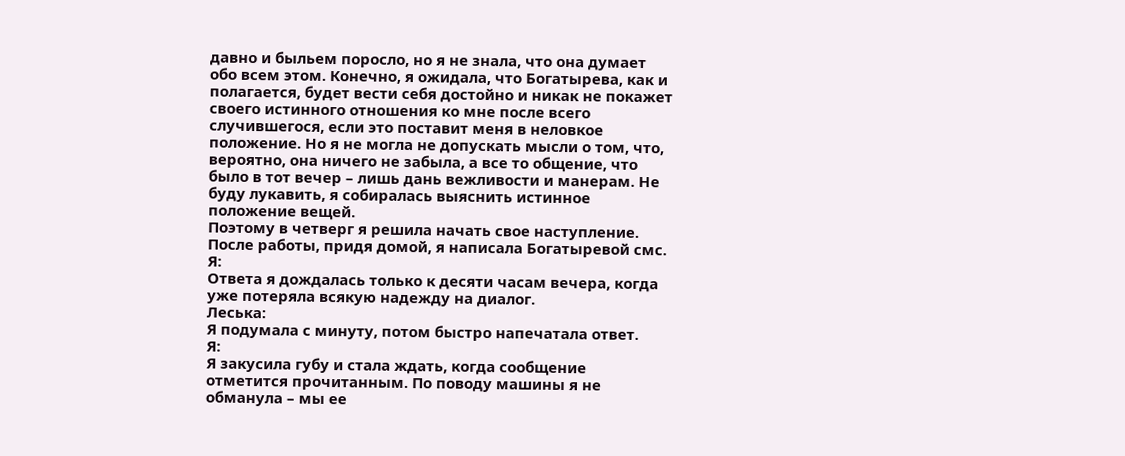давно и быльем поросло, но я не знала, что она думает обо всем этом. Конечно, я ожидала, что Богатырева, как и полагается, будет вести себя достойно и никак не покажет своего истинного отношения ко мне после всего случившегося, если это поставит меня в неловкое положение. Но я не могла не допускать мысли о том, что, вероятно, она ничего не забыла, а все то общение, что было в тот вечер – лишь дань вежливости и манерам. Не буду лукавить, я собиралась выяснить истинное положение вещей.
Поэтому в четверг я решила начать свое наступление. После работы, придя домой, я написала Богатыревой смс.
Я:
Ответа я дождалась только к десяти часам вечера, когда уже потеряла всякую надежду на диалог.
Леська:
Я подумала с минуту, потом быстро напечатала ответ.
Я:
Я закусила губу и стала ждать, когда сообщение отметится прочитанным. По поводу машины я не обманула – мы ее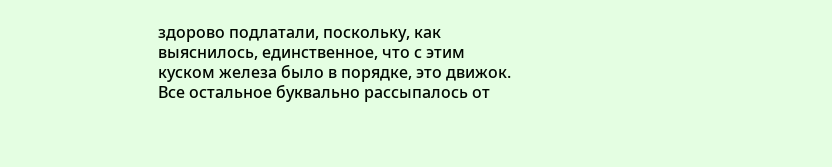здорово подлатали, поскольку, как выяснилось, единственное, что с этим куском железа было в порядке, это движок. Все остальное буквально рассыпалось от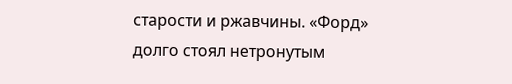старости и ржавчины. «Форд» долго стоял нетронутым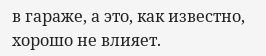в гараже, а это, как известно, хорошо не влияет.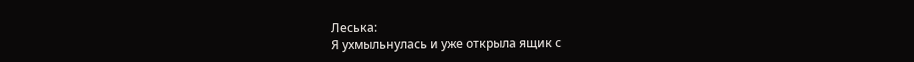Леська:
Я ухмыльнулась и уже открыла ящик с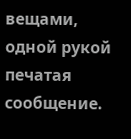вещами, одной рукой печатая сообщение.